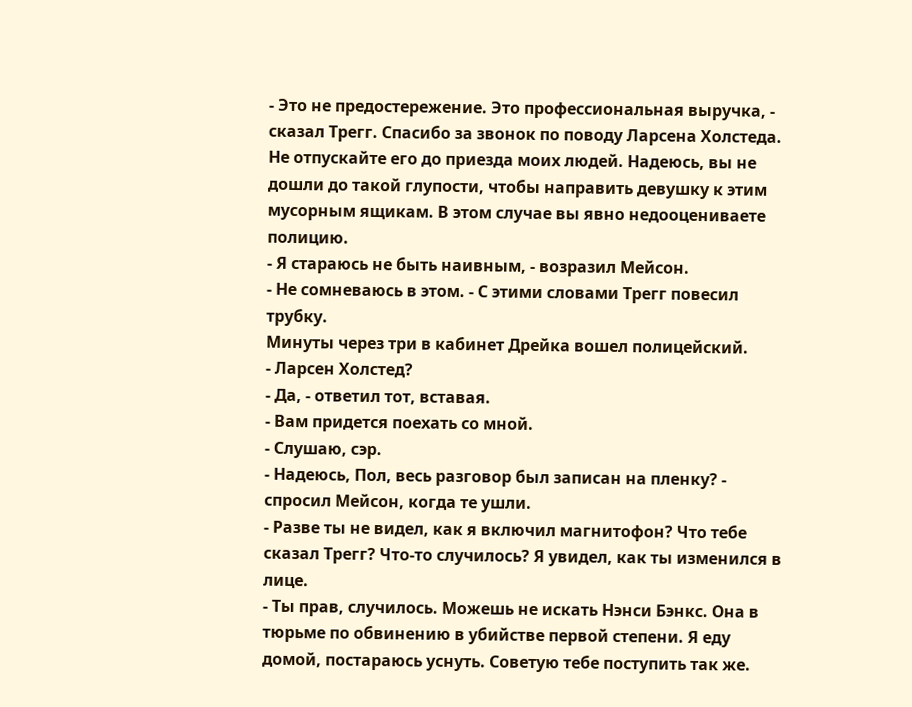- Это не предостережение. Это профессиональная выручка, - сказал Трегг. Спасибо за звонок по поводу Ларсена Холстеда. Не отпускайте его до приезда моих людей. Надеюсь, вы не дошли до такой глупости, чтобы направить девушку к этим мусорным ящикам. В этом случае вы явно недооцениваете полицию.
- Я стараюсь не быть наивным, - возразил Мейсон.
- Не сомневаюсь в этом. - С этими словами Трегг повесил трубку.
Минуты через три в кабинет Дрейка вошел полицейский.
- Ларсен Холстед?
- Да, - ответил тот, вставая.
- Вам придется поехать со мной.
- Слушаю, сэр.
- Надеюсь, Пол, весь разговор был записан на пленку? - спросил Мейсон, когда те ушли.
- Разве ты не видел, как я включил магнитофон? Что тебе сказал Трегг? Что-то случилось? Я увидел, как ты изменился в лице.
- Ты прав, случилось. Можешь не искать Нэнси Бэнкс. Она в тюрьме по обвинению в убийстве первой степени. Я еду домой, постараюсь уснуть. Советую тебе поступить так же.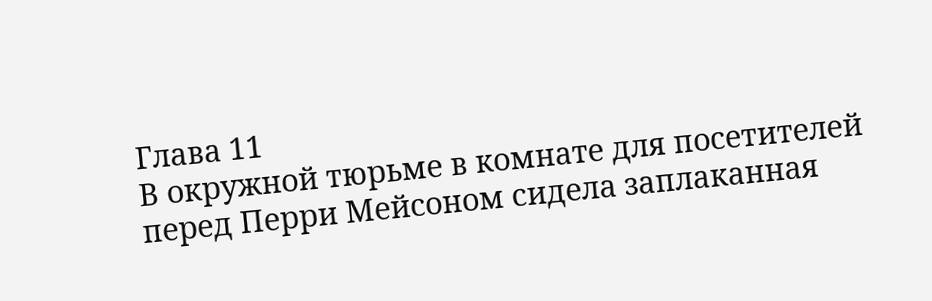Глава 11
В окружной тюрьме в комнате для посетителей перед Перри Мейсоном сидела заплаканная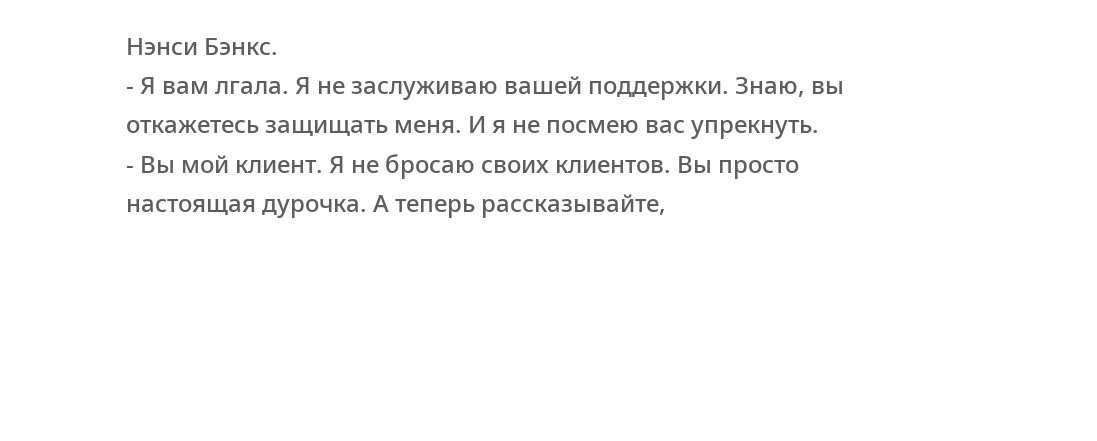Нэнси Бэнкс.
- Я вам лгала. Я не заслуживаю вашей поддержки. Знаю, вы откажетесь защищать меня. И я не посмею вас упрекнуть.
- Вы мой клиент. Я не бросаю своих клиентов. Вы просто настоящая дурочка. А теперь рассказывайте,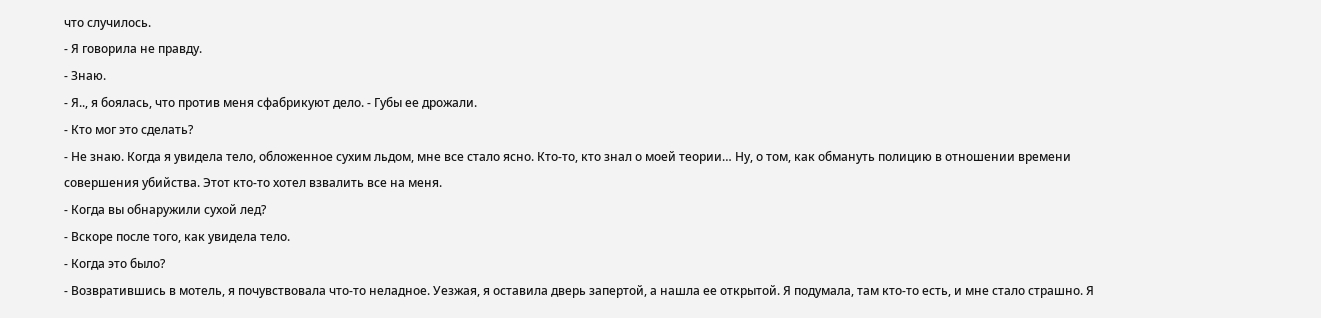что случилось.
- Я говорила не правду.
- Знаю.
- Я.., я боялась, что против меня сфабрикуют дело. - Губы ее дрожали.
- Кто мог это сделать?
- Не знаю. Когда я увидела тело, обложенное сухим льдом, мне все стало ясно. Кто-то, кто знал о моей теории… Ну, о том, как обмануть полицию в отношении времени совершения убийства. Этот кто-то хотел взвалить все на меня.
- Когда вы обнаружили сухой лед?
- Вскоре после того, как увидела тело.
- Когда это было?
- Возвратившись в мотель, я почувствовала что-то неладное. Уезжая, я оставила дверь запертой, а нашла ее открытой. Я подумала, там кто-то есть, и мне стало страшно. Я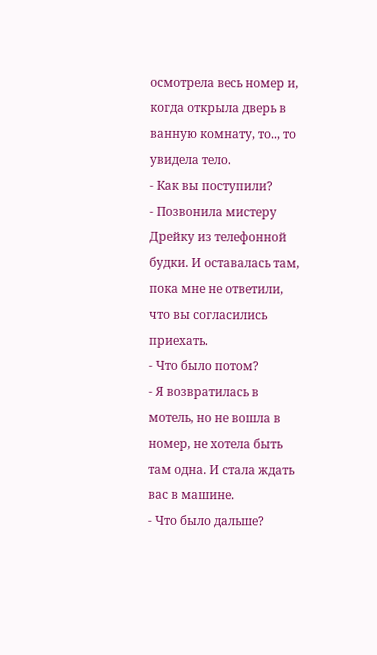осмотрела весь номер и, когда открыла дверь в ванную комнату, то.., то увидела тело.
- Как вы поступили?
- Позвонила мистеру Дрейку из телефонной будки. И оставалась там, пока мне не ответили, что вы согласились приехать.
- Что было потом?
- Я возвратилась в мотель, но не вошла в номер, не хотела быть там одна. И стала ждать вас в машине.
- Что было дальше?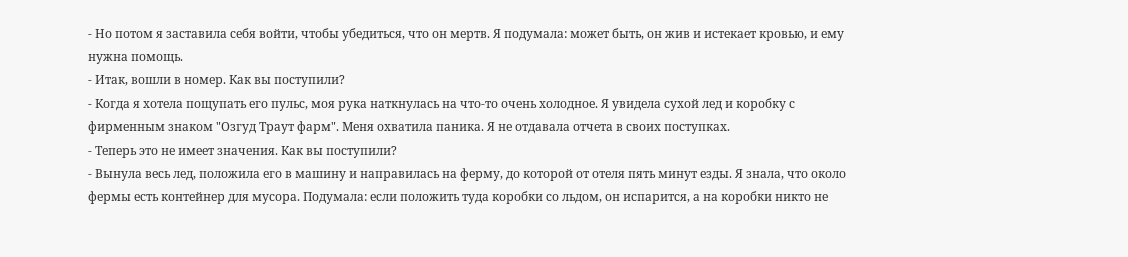- Но потом я заставила себя войти, чтобы убедиться, что он мертв. Я подумала: может быть, он жив и истекает кровью, и ему нужна помощь.
- Итак, вошли в номер. Как вы поступили?
- Когда я хотела пощупать его пульс, моя рука наткнулась на что-то очень холодное. Я увидела сухой лед и коробку с фирменным знаком "Озгуд Траут фарм". Меня охватила паника. Я не отдавала отчета в своих поступках.
- Теперь это не имеет значения. Как вы поступили?
- Вынула весь лед, положила его в машину и направилась на ферму, до которой от отеля пять минут езды. Я знала, что около фермы есть контейнер для мусора. Подумала: если положить туда коробки со льдом, он испарится, а на коробки никто не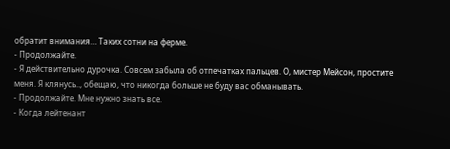обратит внимания… Таких сотни на ферме.
- Продолжайте.
- Я действительно дурочка. Совсем забыла об отпечатках пальцев. О, мистер Мейсон, простите меня. Я клянусь.., обещаю, что никогда больше не буду вас обманывать.
- Продолжайте. Мне нужно знать все.
- Когда лейтенант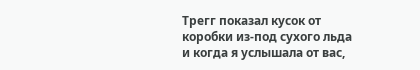Трегг показал кусок от коробки из-под сухого льда и когда я услышала от вас,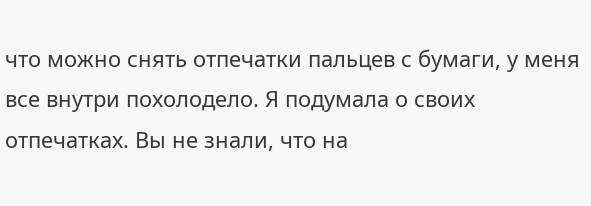что можно снять отпечатки пальцев с бумаги, у меня все внутри похолодело. Я подумала о своих отпечатках. Вы не знали, что на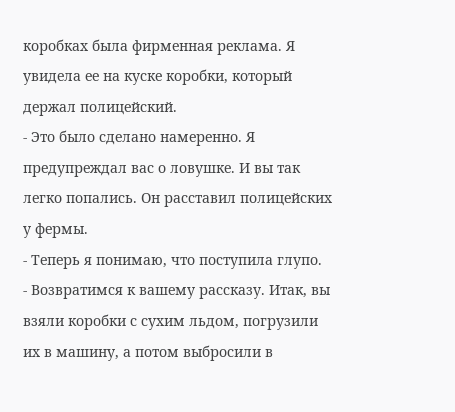коробках была фирменная реклама. Я увидела ее на куске коробки, который держал полицейский.
- Это было сделано намеренно. Я предупреждал вас о ловушке. И вы так легко попались. Он расставил полицейских у фермы.
- Теперь я понимаю, что поступила глупо.
- Возвратимся к вашему рассказу. Итак, вы взяли коробки с сухим льдом, погрузили их в машину, а потом выбросили в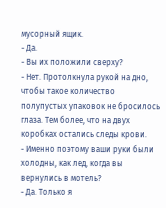мусорный ящик.
- Да.
- Вы их положили сверху?
- Нет. Протолкнула рукой на дно, чтобы такое количество полупустых упаковок не бросилось глаза. Тем более, что на двух коробках остались следы крови.
- Именно поэтому ваши руки были холодны, как лед, когда вы вернулись в мотель?
- Да. Только я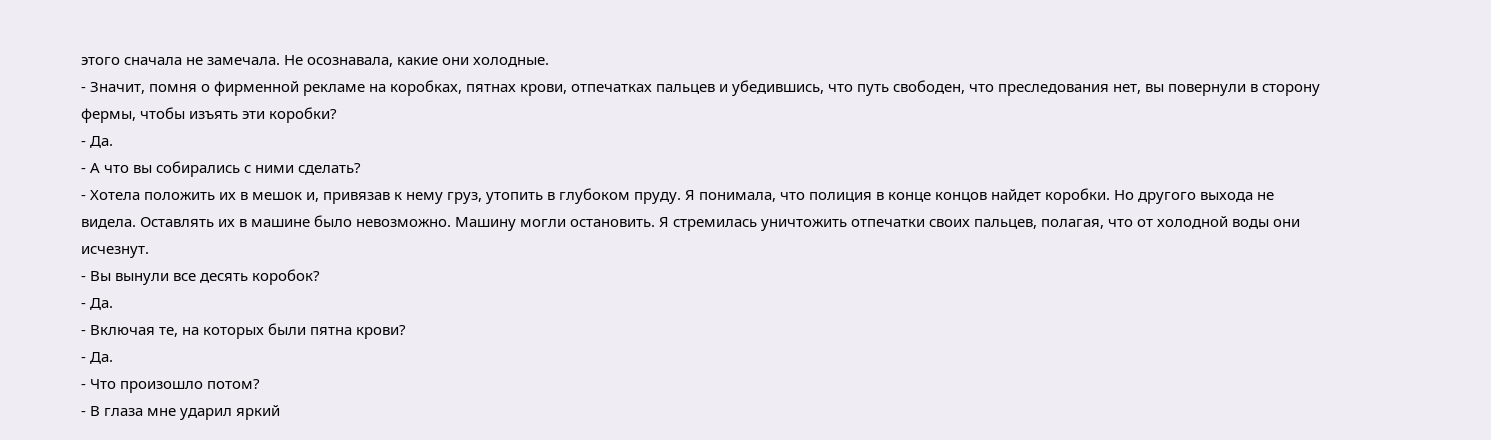этого сначала не замечала. Не осознавала, какие они холодные.
- Значит, помня о фирменной рекламе на коробках, пятнах крови, отпечатках пальцев и убедившись, что путь свободен, что преследования нет, вы повернули в сторону фермы, чтобы изъять эти коробки?
- Да.
- А что вы собирались с ними сделать?
- Хотела положить их в мешок и, привязав к нему груз, утопить в глубоком пруду. Я понимала, что полиция в конце концов найдет коробки. Но другого выхода не видела. Оставлять их в машине было невозможно. Машину могли остановить. Я стремилась уничтожить отпечатки своих пальцев, полагая, что от холодной воды они исчезнут.
- Вы вынули все десять коробок?
- Да.
- Включая те, на которых были пятна крови?
- Да.
- Что произошло потом?
- В глаза мне ударил яркий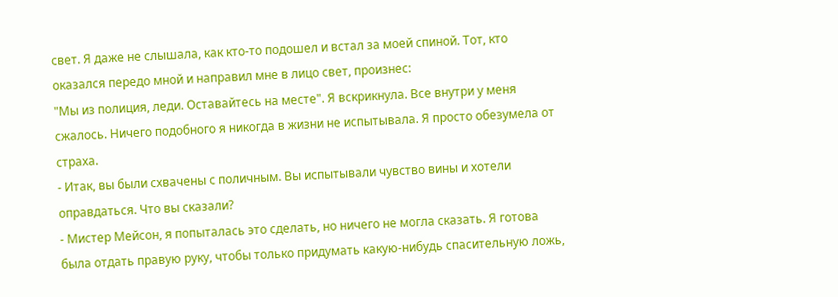свет. Я даже не слышала, как кто-то подошел и встал за моей спиной. Тот, кто оказался передо мной и направил мне в лицо свет, произнес:
"Мы из полиция, леди. Оставайтесь на месте". Я вскрикнула. Все внутри у меня сжалось. Ничего подобного я никогда в жизни не испытывала. Я просто обезумела от страха.
- Итак, вы были схвачены с поличным. Вы испытывали чувство вины и хотели оправдаться. Что вы сказали?
- Мистер Мейсон, я попыталась это сделать, но ничего не могла сказать. Я готова была отдать правую руку, чтобы только придумать какую-нибудь спасительную ложь,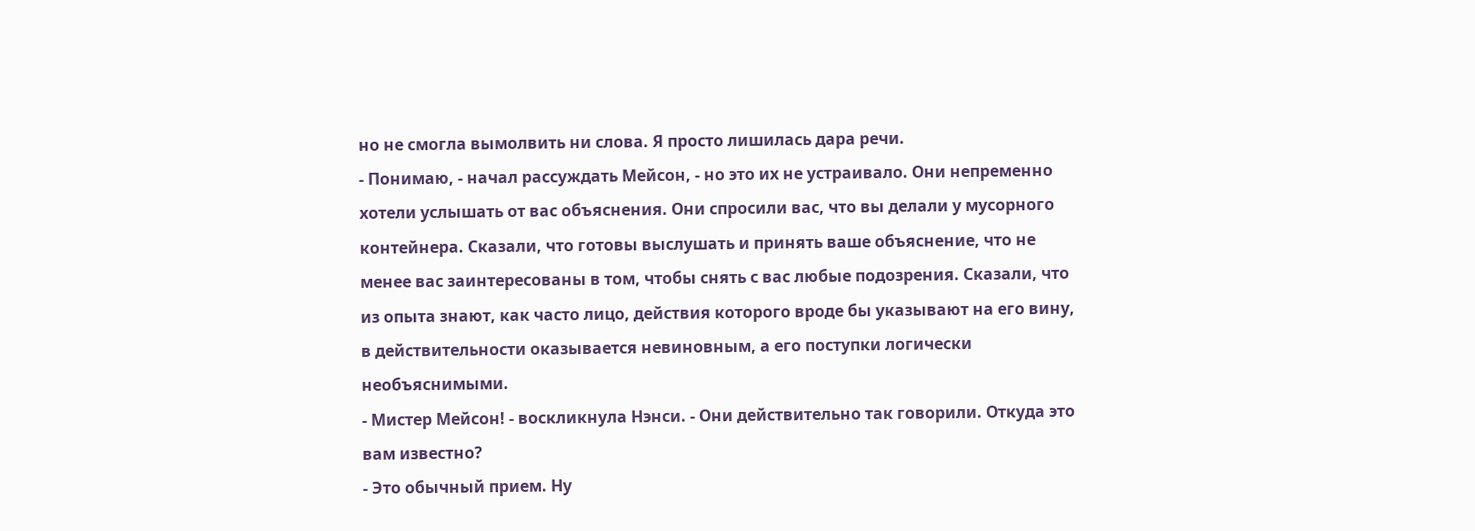но не смогла вымолвить ни слова. Я просто лишилась дара речи.
- Понимаю, - начал рассуждать Мейсон, - но это их не устраивало. Они непременно хотели услышать от вас объяснения. Они спросили вас, что вы делали у мусорного контейнера. Сказали, что готовы выслушать и принять ваше объяснение, что не менее вас заинтересованы в том, чтобы снять с вас любые подозрения. Сказали, что из опыта знают, как часто лицо, действия которого вроде бы указывают на его вину, в действительности оказывается невиновным, а его поступки логически необъяснимыми.
- Мистер Мейсон! - воскликнула Нэнси. - Они действительно так говорили. Откуда это вам известно?
- Это обычный прием. Ну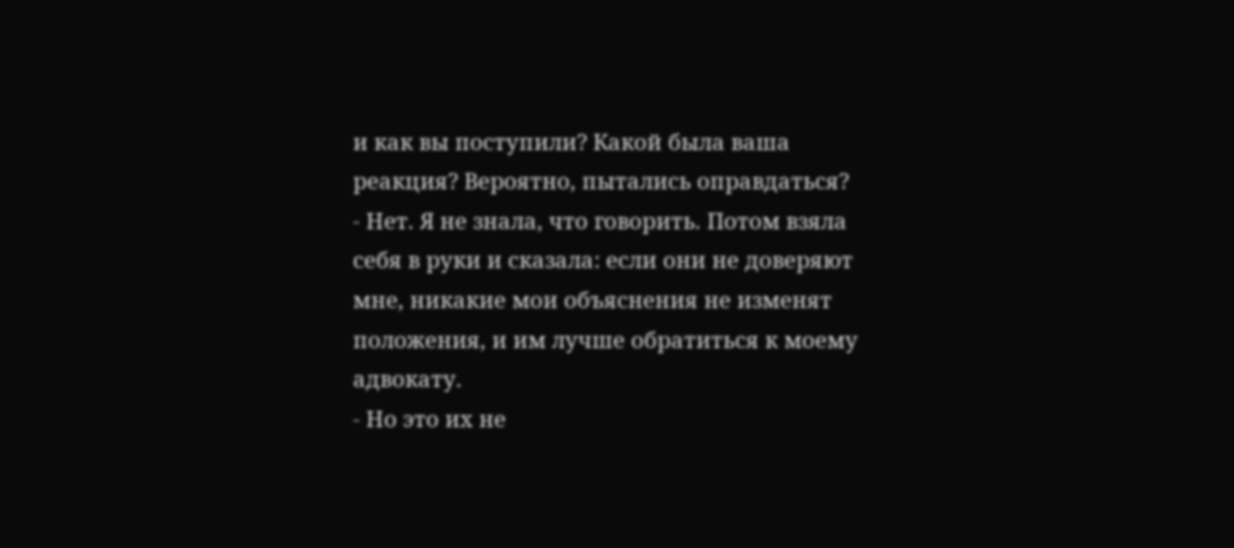и как вы поступили? Какой была ваша реакция? Вероятно, пытались оправдаться?
- Нет. Я не знала, что говорить. Потом взяла себя в руки и сказала: если они не доверяют мне, никакие мои объяснения не изменят положения, и им лучше обратиться к моему адвокату.
- Но это их не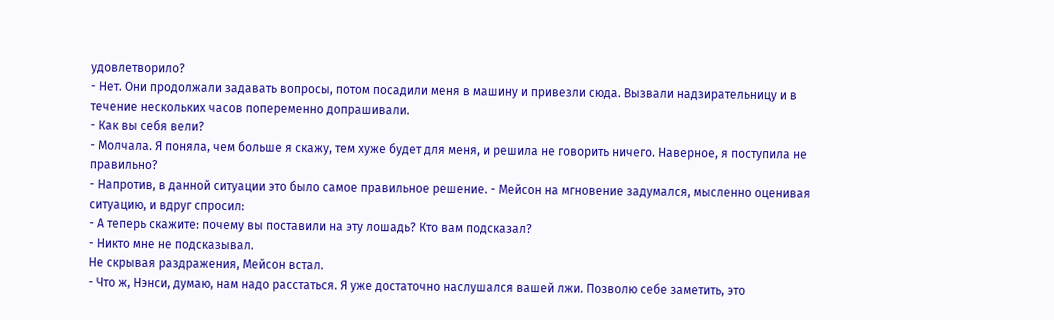удовлетворило?
- Нет. Они продолжали задавать вопросы, потом посадили меня в машину и привезли сюда. Вызвали надзирательницу и в течение нескольких часов попеременно допрашивали.
- Как вы себя вели?
- Молчала. Я поняла, чем больше я скажу, тем хуже будет для меня, и решила не говорить ничего. Наверное, я поступила не правильно?
- Напротив, в данной ситуации это было самое правильное решение. - Мейсон на мгновение задумался, мысленно оценивая ситуацию, и вдруг спросил:
- А теперь скажите: почему вы поставили на эту лошадь? Кто вам подсказал?
- Никто мне не подсказывал.
Не скрывая раздражения, Мейсон встал.
- Что ж, Нэнси, думаю, нам надо расстаться. Я уже достаточно наслушался вашей лжи. Позволю себе заметить, это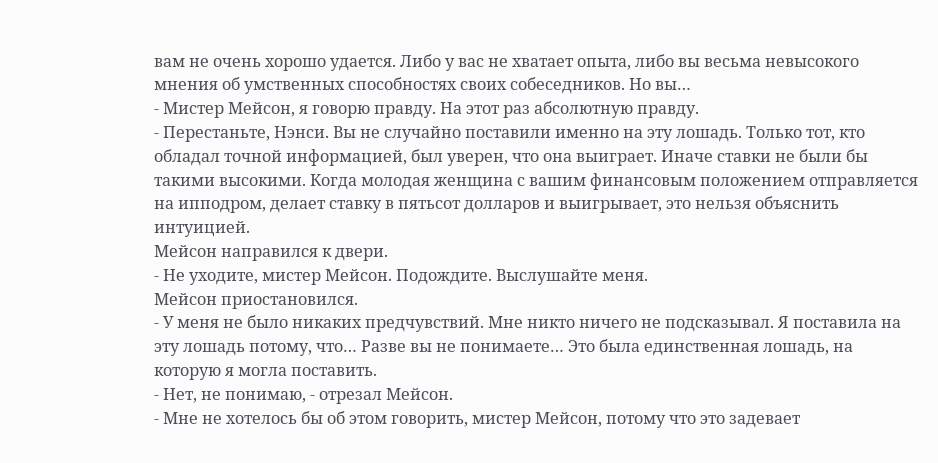вам не очень хорошо удается. Либо у вас не хватает опыта, либо вы весьма невысокого мнения об умственных способностях своих собеседников. Но вы…
- Мистер Мейсон, я говорю правду. На этот раз абсолютную правду.
- Перестаньте, Нэнси. Вы не случайно поставили именно на эту лошадь. Только тот, кто обладал точной информацией, был уверен, что она выиграет. Иначе ставки не были бы такими высокими. Когда молодая женщина с вашим финансовым положением отправляется на ипподром, делает ставку в пятьсот долларов и выигрывает, это нельзя объяснить интуицией.
Мейсон направился к двери.
- Не уходите, мистер Мейсон. Подождите. Выслушайте меня.
Мейсон приостановился.
- У меня не было никаких предчувствий. Мне никто ничего не подсказывал. Я поставила на эту лошадь потому, что… Разве вы не понимаете… Это была единственная лошадь, на которую я могла поставить.
- Нет, не понимаю, - отрезал Мейсон.
- Мне не хотелось бы об этом говорить, мистер Мейсон, потому что это задевает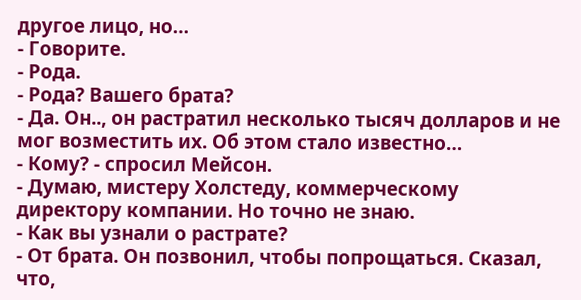другое лицо, но…
- Говорите.
- Рода.
- Рода? Вашего брата?
- Да. Он.., он растратил несколько тысяч долларов и не мог возместить их. Об этом стало известно…
- Кому? - спросил Мейсон.
- Думаю, мистеру Холстеду, коммерческому директору компании. Но точно не знаю.
- Как вы узнали о растрате?
- От брата. Он позвонил, чтобы попрощаться. Сказал, что,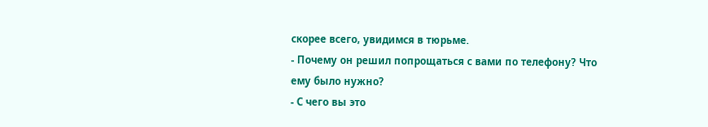скорее всего, увидимся в тюрьме.
- Почему он решил попрощаться с вами по телефону? Что ему было нужно?
- С чего вы это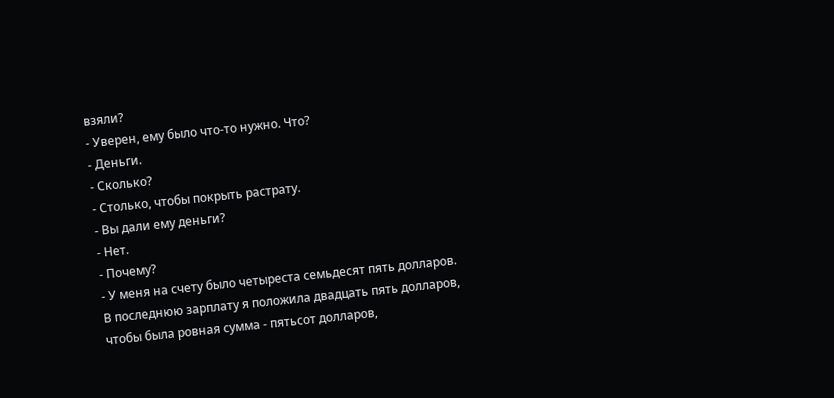взяли?
- Уверен, ему было что-то нужно. Что?
- Деньги.
- Сколько?
- Столько, чтобы покрыть растрату.
- Вы дали ему деньги?
- Нет.
- Почему?
- У меня на счету было четыреста семьдесят пять долларов. В последнюю зарплату я положила двадцать пять долларов, чтобы была ровная сумма - пятьсот долларов,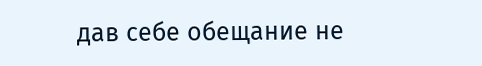дав себе обещание не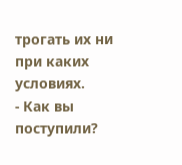трогать их ни при каких условиях.
- Как вы поступили?